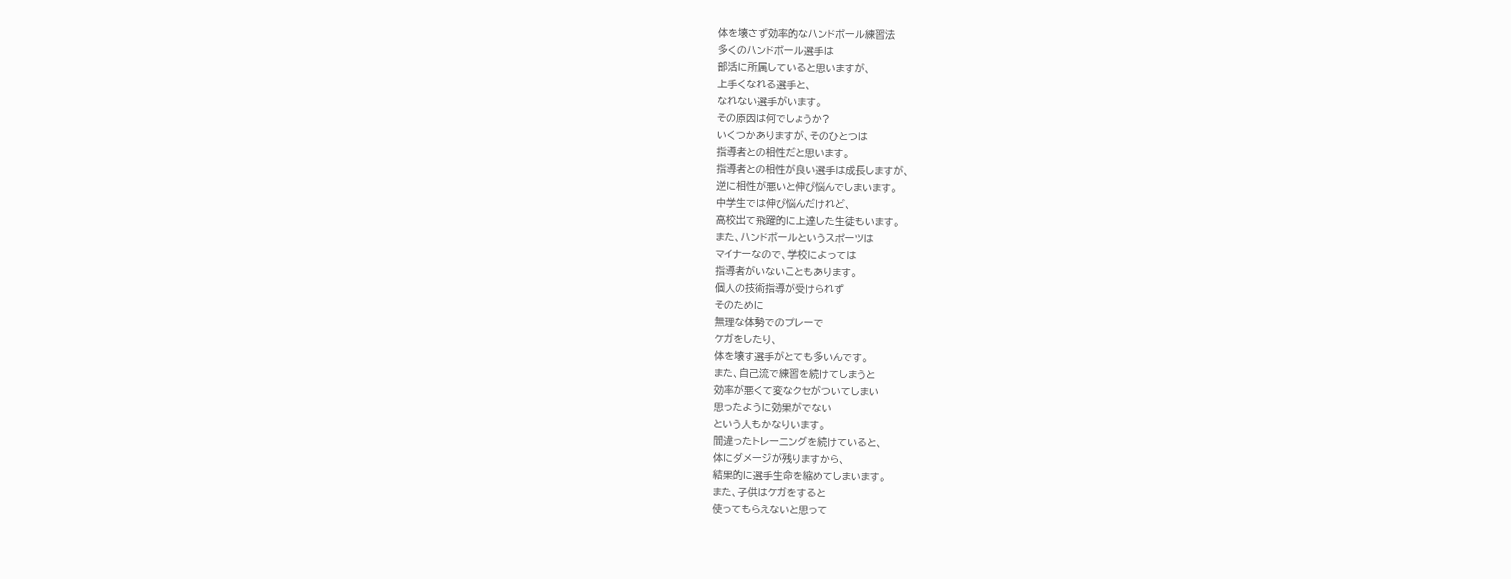体を壊さず効率的なハンドボール練習法
多くのハンドボール選手は
部活に所属していると思いますが、
上手くなれる選手と、
なれない選手がいます。
その原因は何でしょうか?
いくつかありますが、そのひとつは
指導者との相性だと思います。
指導者との相性が良い選手は成長しますが、
逆に相性が悪いと伸び悩んでしまいます。
中学生では伸び悩んだけれど、
高校出て飛躍的に上達した生徒もいます。
また、ハンドボールというスポーツは
マイナーなので、学校によっては
指導者がいないこともあります。
個人の技術指導が受けられず
そのために
無理な体勢でのプレーで
ケガをしたり、
体を壊す選手がとても多いんです。
また、自己流で練習を続けてしまうと
効率が悪くて変なクセがついてしまい
思ったように効果がでない
という人もかなりいます。
間違ったトレーニングを続けていると、
体にダメージが残りますから、
結果的に選手生命を縮めてしまいます。
また、子供はケガをすると
使ってもらえないと思って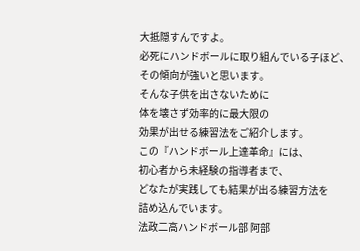大抵隠すんですよ。
必死にハンドボールに取り組んでいる子ほど、
その傾向が強いと思います。
そんな子供を出さないために
体を壊さず効率的に最大限の
効果が出せる練習法をご紹介します。
この『ハンドボール上達革命』には、
初心者から未経験の指導者まで、
どなたが実践しても結果が出る練習方法を
詰め込んでいます。
法政二高ハンドボール部 阿部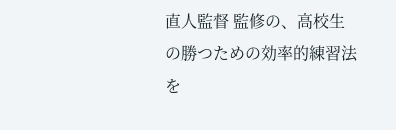直人監督 監修の、高校生の勝つための効率的練習法を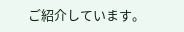ご紹介しています。